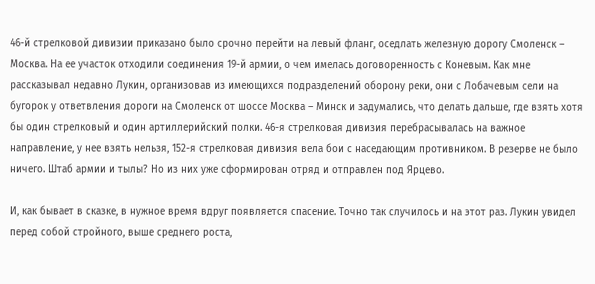46-й стрелковой дивизии приказано было срочно перейти на левый фланг, оседлать железную дорогу Смоленск – Москва. На ее участок отходили соединения 19-й армии, о чем имелась договоренность с Коневым. Как мне рассказывал недавно Лукин, организовав из имеющихся подразделений оборону реки, они с Лобачевым сели на бугорок у ответвления дороги на Смоленск от шоссе Москва – Минск и задумались, что делать дальше, где взять хотя бы один стрелковый и один артиллерийский полки. 46-я стрелковая дивизия перебрасывалась на важное направление, у нее взять нельзя, 152-я стрелковая дивизия вела бои с наседающим противником. В резерве не было ничего. Штаб армии и тылы? Но из них уже сформирован отряд и отправлен под Ярцево.

И, как бывает в сказке, в нужное время вдруг появляется спасение. Точно так случилось и на этот раз. Лукин увидел перед собой стройного, выше среднего роста,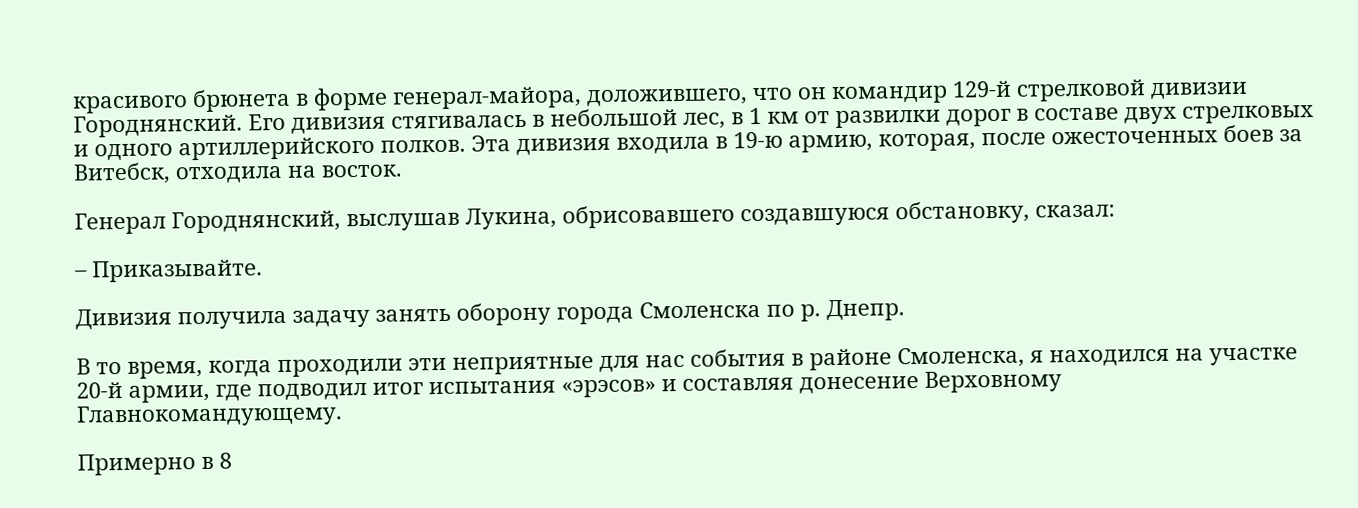красивого брюнета в форме генерал-майора, доложившего, что он командир 129-й стрелковой дивизии Городнянский. Его дивизия стягивалась в небольшой лес, в 1 км от развилки дорог в составе двух стрелковых и одного артиллерийского полков. Эта дивизия входила в 19-ю армию, которая, после ожесточенных боев за Витебск, отходила на восток.

Генерал Городнянский, выслушав Лукина, обрисовавшего создавшуюся обстановку, сказал:

– Приказывайте.

Дивизия получила задачу занять оборону города Смоленска по р. Днепр.

В то время, когда проходили эти неприятные для нас события в районе Смоленска, я находился на участке 20-й армии, где подводил итог испытания «эрэсов» и составляя донесение Верховному Главнокомандующему.

Примерно в 8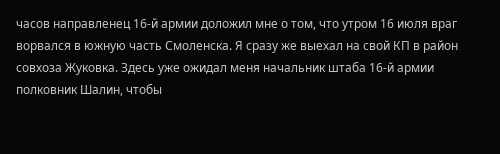часов направленец 16-й армии доложил мне о том, что утром 16 июля враг ворвался в южную часть Смоленска. Я сразу же выехал на свой КП в район совхоза Жуковка. Здесь уже ожидал меня начальник штаба 16-й армии полковник Шалин, чтобы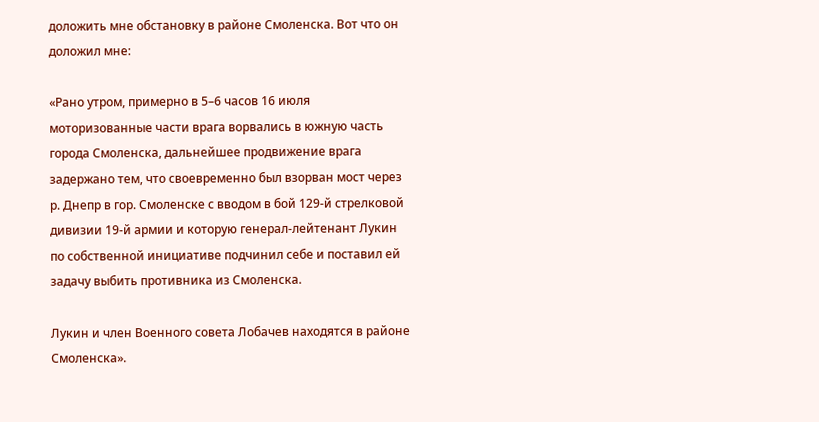доложить мне обстановку в районе Смоленска. Вот что он доложил мне:

«Рано утром, примерно в 5–6 часов 16 июля моторизованные части врага ворвались в южную часть города Смоленска, дальнейшее продвижение врага задержано тем, что своевременно был взорван мост через р. Днепр в гор. Смоленске с вводом в бой 129-й стрелковой дивизии 19-й армии и которую генерал-лейтенант Лукин по собственной инициативе подчинил себе и поставил ей задачу выбить противника из Смоленска.

Лукин и член Военного совета Лобачев находятся в районе Смоленска».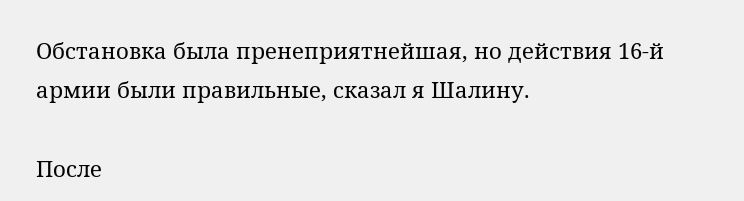Обстановка была пренеприятнейшая, но действия 16-й армии были правильные, сказал я Шалину.

После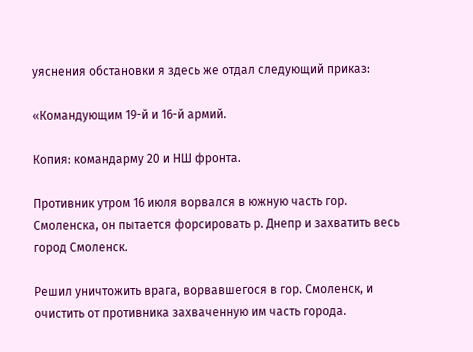уяснения обстановки я здесь же отдал следующий приказ:

«Командующим 19-й и 16-й армий.

Копия: командарму 20 и НШ фронта.

Противник утром 16 июля ворвался в южную часть гор. Смоленска, он пытается форсировать р. Днепр и захватить весь город Смоленск.

Решил уничтожить врага, ворвавшегося в гор. Смоленск, и очистить от противника захваченную им часть города.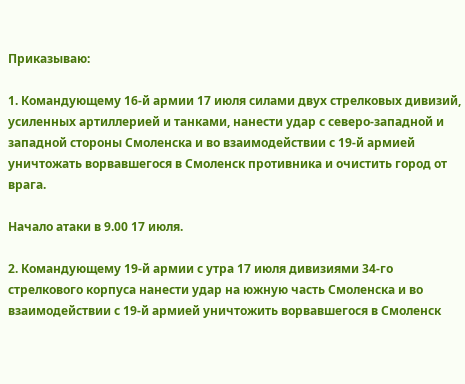Приказываю:

1. Командующему 16-й армии 17 июля силами двух стрелковых дивизий, усиленных артиллерией и танками, нанести удар с северо-западной и западной стороны Смоленска и во взаимодействии с 19-й армией уничтожать ворвавшегося в Смоленск противника и очистить город от врага.

Начало атаки в 9.00 17 июля.

2. Командующему 19-й армии с утра 17 июля дивизиями 34-го стрелкового корпуса нанести удар на южную часть Смоленска и во взаимодействии с 19-й армией уничтожить ворвавшегося в Смоленск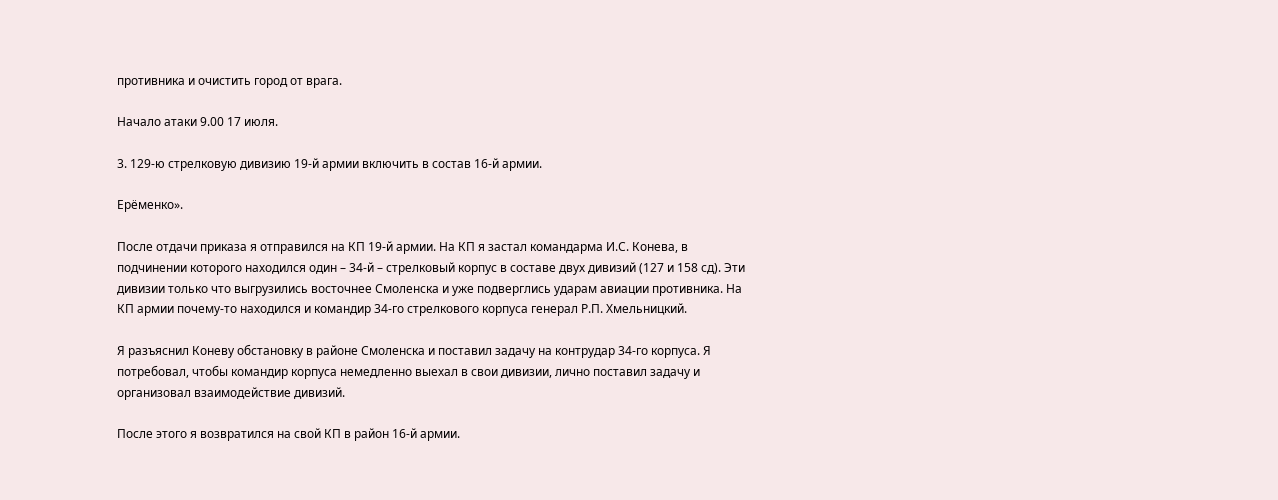противника и очистить город от врага.

Начало атаки 9.00 17 июля.

3. 129-ю стрелковую дивизию 19-й армии включить в состав 16-й армии.

Ерёменко».

После отдачи приказа я отправился на КП 19-й армии. На КП я застал командарма И.С. Конева, в подчинении которого находился один – 34-й – стрелковый корпус в составе двух дивизий (127 и 158 сд). Эти дивизии только что выгрузились восточнее Смоленска и уже подверглись ударам авиации противника. На КП армии почему-то находился и командир 34-го стрелкового корпуса генерал Р.П. Хмельницкий.

Я разъяснил Коневу обстановку в районе Смоленска и поставил задачу на контрудар 34-го корпуса. Я потребовал, чтобы командир корпуса немедленно выехал в свои дивизии, лично поставил задачу и организовал взаимодействие дивизий.

После этого я возвратился на свой КП в район 16-й армии.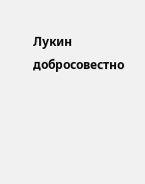Лукин добросовестно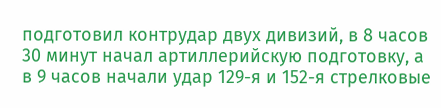подготовил контрудар двух дивизий, в 8 часов 30 минут начал артиллерийскую подготовку, а в 9 часов начали удар 129-я и 152-я стрелковые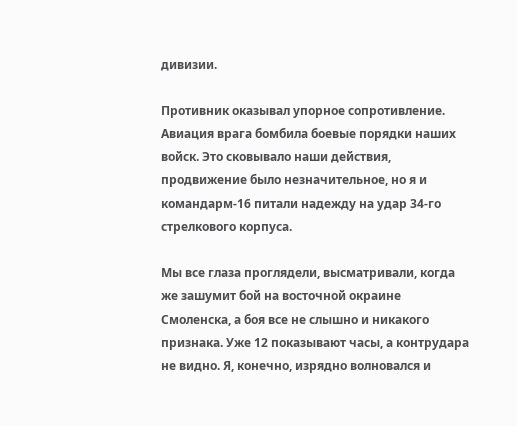дивизии.

Противник оказывал упорное сопротивление. Авиация врага бомбила боевые порядки наших войск. Это сковывало наши действия, продвижение было незначительное, но я и командарм-16 питали надежду на удар 34-го стрелкового корпуса.

Мы все глаза проглядели, высматривали, когда же зашумит бой на восточной окраине Смоленска, а боя все не слышно и никакого признака. Уже 12 показывают часы, а контрудара не видно. Я, конечно, изрядно волновался и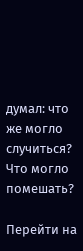думал: что же могло случиться? Что могло помешать?

Перейти на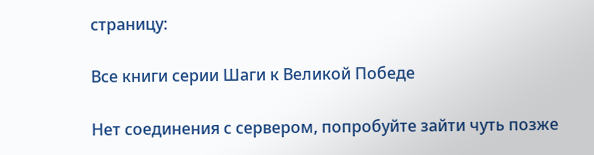страницу:

Все книги серии Шаги к Великой Победе

Нет соединения с сервером, попробуйте зайти чуть позже